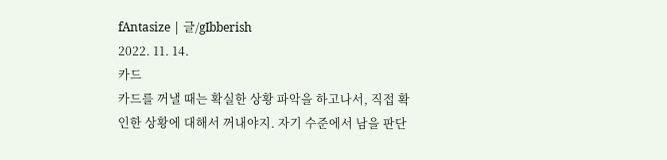fAntasize | 글/gIbberish
2022. 11. 14.
카드
카드를 꺼낼 때는 확실한 상황 파악을 하고나서, 직접 확인한 상황에 대해서 꺼내야지. 자기 수준에서 남을 판단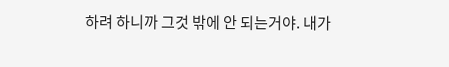하려 하니까 그것 밖에 안 되는거야. 내가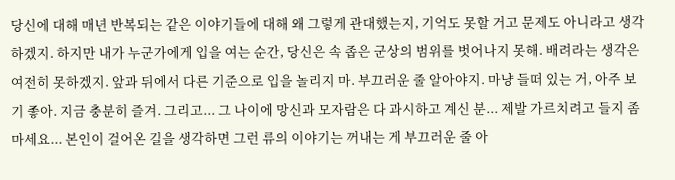당신에 대해 매년 반복되는 같은 이야기들에 대해 왜 그렇게 관대했는지, 기억도 못할 거고 문제도 아니라고 생각하겠지. 하지만 내가 누군가에게 입을 여는 순간, 당신은 속 좁은 군상의 범위를 벗어나지 못해. 배려라는 생각은 여전히 못하겠지. 앞과 뒤에서 다른 기준으로 입을 놀리지 마. 부끄러운 줄 알아야지. 마냥 들떠 있는 거, 아주 보기 좋아. 지금 충분히 즐겨. 그리고... 그 나이에 망신과 모자람은 다 과시하고 계신 분... 제발 가르치려고 들지 좀 마세요... 본인이 걸어온 길을 생각하면 그런 류의 이야기는 꺼내는 게 부끄러운 줄 아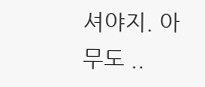셔야지. 아무도 ..